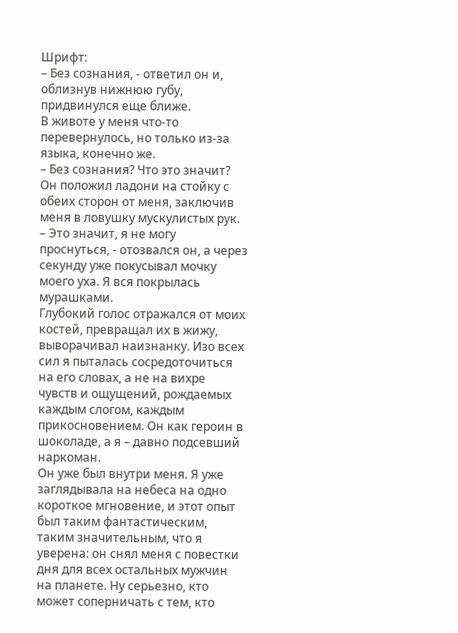Шрифт:
– Без сознания, - ответил он и, облизнув нижнюю губу, придвинулся еще ближе.
В животе у меня что-то перевернулось, но только из-за языка, конечно же.
– Без сознания? Что это значит?
Он положил ладони на стойку с обеих сторон от меня, заключив меня в ловушку мускулистых рук.
– Это значит, я не могу проснуться, - отозвался он, а через секунду уже покусывал мочку моего уха. Я вся покрылась мурашками.
Глубокий голос отражался от моих костей, превращал их в жижу, выворачивал наизнанку. Изо всех сил я пыталась сосредоточиться на его словах, а не на вихре чувств и ощущений, рождаемых каждым слогом, каждым прикосновением. Он как героин в шоколаде, а я – давно подсевший наркоман.
Он уже был внутри меня. Я уже заглядывала на небеса на одно короткое мгновение, и этот опыт был таким фантастическим, таким значительным, что я уверена: он снял меня с повестки дня для всех остальных мужчин на планете. Ну серьезно, кто может соперничать с тем, кто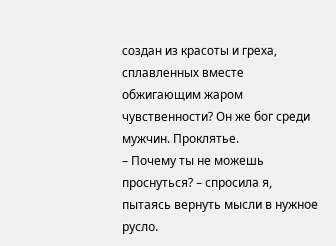создан из красоты и греха, сплавленных вместе обжигающим жаром чувственности? Он же бог среди мужчин. Проклятье.
– Почему ты не можешь проснуться? – спросила я, пытаясь вернуть мысли в нужное русло.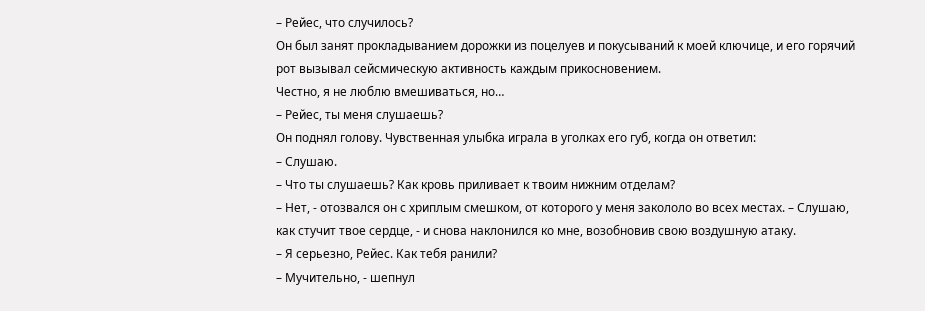– Рейес, что случилось?
Он был занят прокладыванием дорожки из поцелуев и покусываний к моей ключице, и его горячий рот вызывал сейсмическую активность каждым прикосновением.
Честно, я не люблю вмешиваться, но…
– Рейес, ты меня слушаешь?
Он поднял голову. Чувственная улыбка играла в уголках его губ, когда он ответил:
– Слушаю.
– Что ты слушаешь? Как кровь приливает к твоим нижним отделам?
– Нет, - отозвался он с хриплым смешком, от которого у меня закололо во всех местах. – Слушаю, как стучит твое сердце, - и снова наклонился ко мне, возобновив свою воздушную атаку.
– Я серьезно, Рейес. Как тебя ранили?
– Мучительно, - шепнул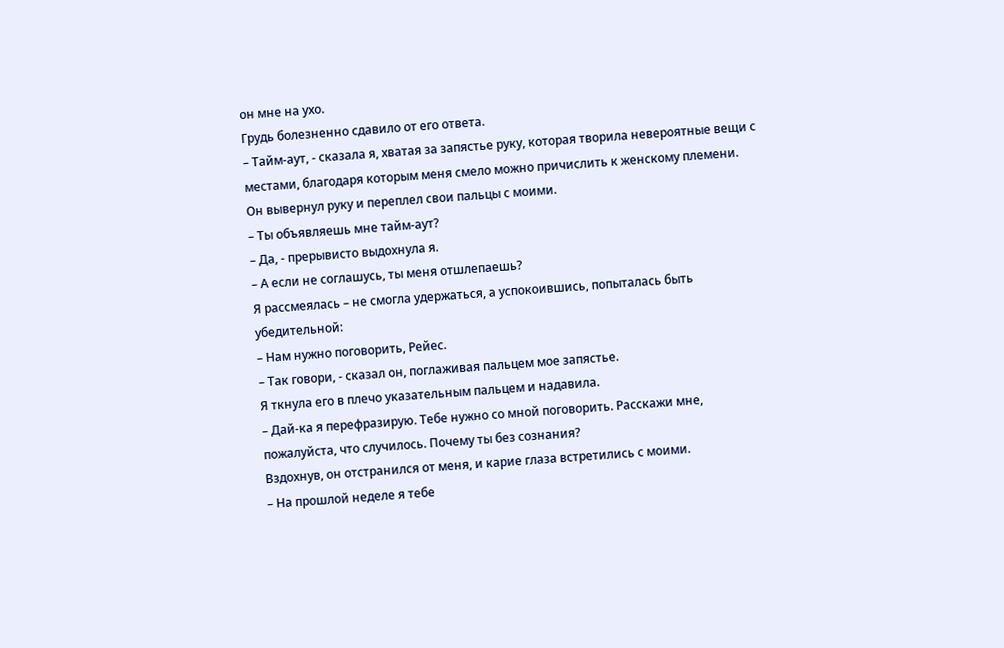он мне на ухо.
Грудь болезненно сдавило от его ответа.
– Тайм-аут, - сказала я, хватая за запястье руку, которая творила невероятные вещи с местами, благодаря которым меня смело можно причислить к женскому племени.
Он вывернул руку и переплел свои пальцы с моими.
– Ты объявляешь мне тайм-аут?
– Да, - прерывисто выдохнула я.
– А если не соглашусь, ты меня отшлепаешь?
Я рассмеялась – не смогла удержаться, а успокоившись, попыталась быть убедительной:
– Нам нужно поговорить, Рейес.
– Так говори, - сказал он, поглаживая пальцем мое запястье.
Я ткнула его в плечо указательным пальцем и надавила.
– Дай-ка я перефразирую. Тебе нужно со мной поговорить. Расскажи мне, пожалуйста, что случилось. Почему ты без сознания?
Вздохнув, он отстранился от меня, и карие глаза встретились с моими.
– На прошлой неделе я тебе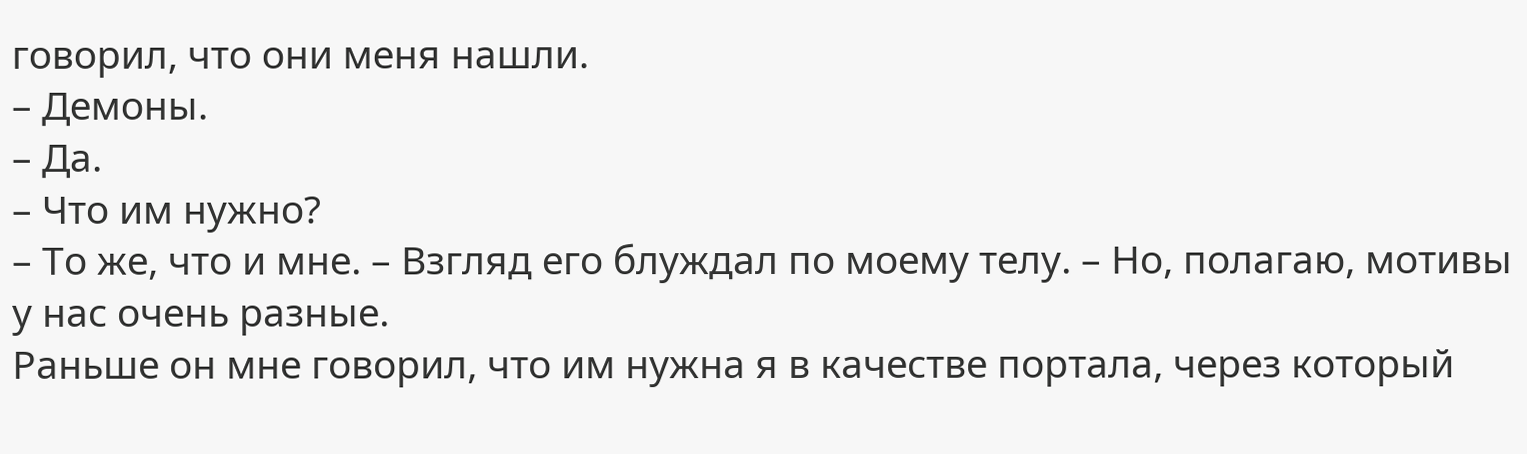говорил, что они меня нашли.
– Демоны.
– Да.
– Что им нужно?
– То же, что и мне. – Взгляд его блуждал по моему телу. – Но, полагаю, мотивы у нас очень разные.
Раньше он мне говорил, что им нужна я в качестве портала, через который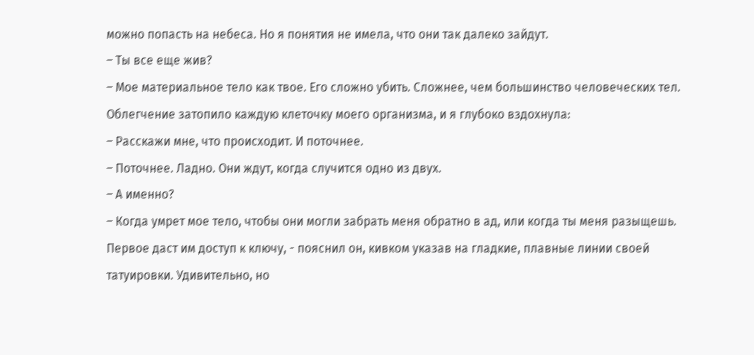можно попасть на небеса. Но я понятия не имела, что они так далеко зайдут.
– Ты все еще жив?
– Мое материальное тело как твое. Его сложно убить. Сложнее, чем большинство человеческих тел.
Облегчение затопило каждую клеточку моего организма, и я глубоко вздохнула:
– Расскажи мне, что происходит. И поточнее.
– Поточнее. Ладно. Они ждут, когда случится одно из двух.
– А именно?
– Когда умрет мое тело, чтобы они могли забрать меня обратно в ад, или когда ты меня разыщешь. Первое даст им доступ к ключу, - пояснил он, кивком указав на гладкие, плавные линии своей татуировки. Удивительно, но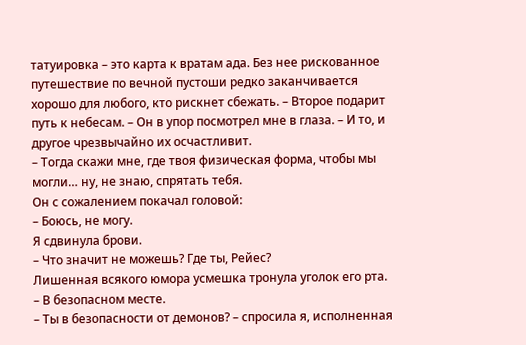татуировка – это карта к вратам ада. Без нее рискованное путешествие по вечной пустоши редко заканчивается хорошо для любого, кто рискнет сбежать. – Второе подарит путь к небесам. – Он в упор посмотрел мне в глаза. – И то, и другое чрезвычайно их осчастливит.
– Тогда скажи мне, где твоя физическая форма, чтобы мы могли… ну, не знаю, спрятать тебя.
Он с сожалением покачал головой:
– Боюсь, не могу.
Я сдвинула брови.
– Что значит не можешь? Где ты, Рейес?
Лишенная всякого юмора усмешка тронула уголок его рта.
– В безопасном месте.
– Ты в безопасности от демонов? – спросила я, исполненная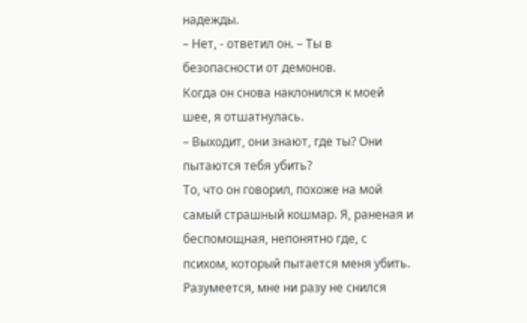надежды.
– Нет, - ответил он. – Ты в безопасности от демонов.
Когда он снова наклонился к моей шее, я отшатнулась.
– Выходит, они знают, где ты? Они пытаются тебя убить?
То, что он говорил, похоже на мой самый страшный кошмар. Я, раненая и беспомощная, непонятно где, с психом, который пытается меня убить. Разумеется, мне ни разу не снился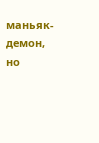маньяк-демон, но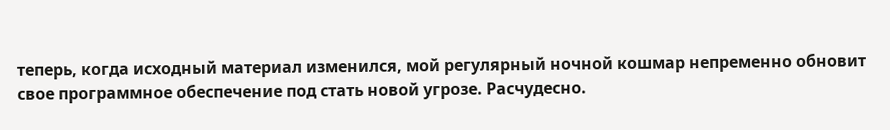теперь, когда исходный материал изменился, мой регулярный ночной кошмар непременно обновит свое программное обеспечение под стать новой угрозе. Расчудесно.